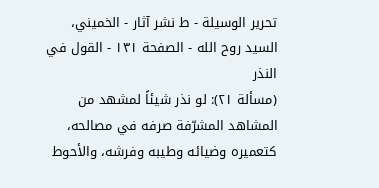تحرير الوسيلة - ط نشر آثار - الخميني، السيد روح الله - الصفحة ١٣١ - القول في النذر
(مسألة ٢١): لو نذر شيئاً لمشهد من المشاهد المشرّفة صرفه في مصالحه، كتعميره وضيائه وطيبه وفرشه، والأحوط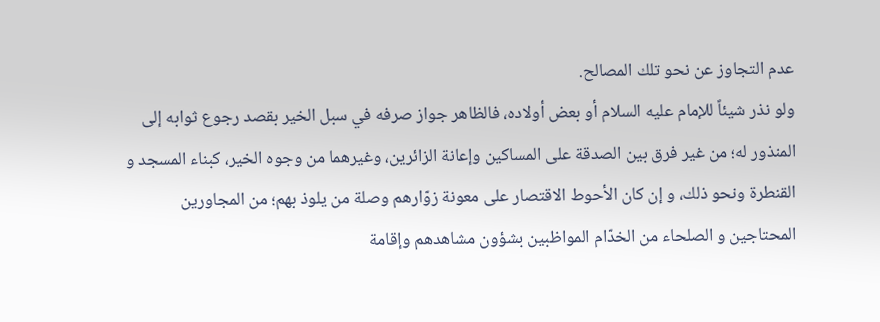عدم التجاوز عن نحو تلك المصالح.
ولو نذر شيئاً للإمام عليه السلام أو بعض أولاده، فالظاهر جواز صرفه في سبل الخير بقصد رجوع ثوابه إلى المنذور له؛ من غير فرق بين الصدقة على المساكين وإعانة الزائرين، وغيرهما من وجوه الخير، كبناء المسجد و القنطرة ونحو ذلك، و إن كان الأحوط الاقتصار على معونة زوّارهم وصلة من يلوذ بهم؛ من المجاورين المحتاجين و الصلحاء من الخدّام المواظبين بشؤون مشاهدهم وإقامة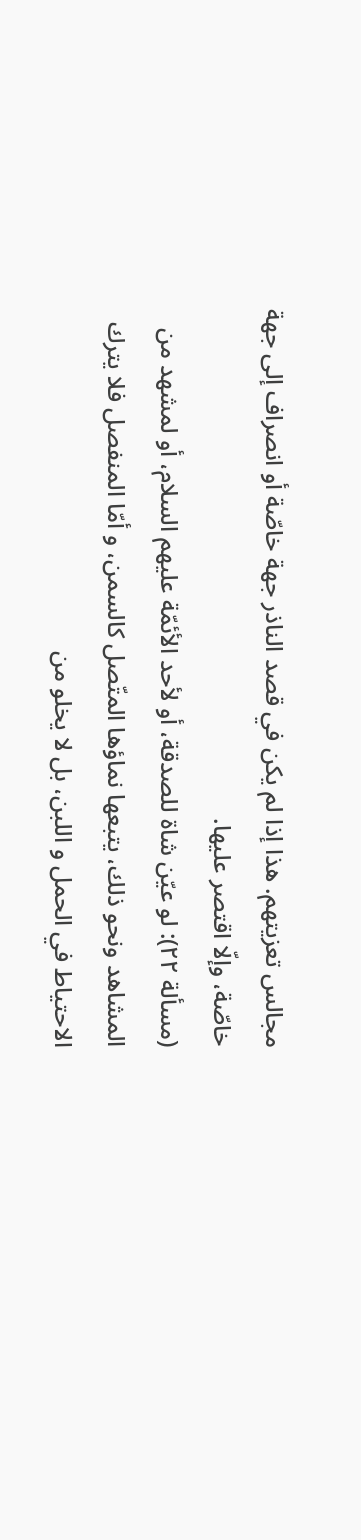مجالس تعزيتهم. هذا إذا لم يكن في قصد الناذر جهة خاصّة أو انصراف إلى جهة خاصّة، وإلّا اقتصر عليها.
(مسألة ٢٢): لو عيّن شاة للصدقة، أو لأحد الأئمّة عليهم السلام، أو لمشهد من المشاهد ونحو ذلك، يتبعها نماؤها المتّصل كالسمن، و أمّا المنفصل فلا يترك الاحتياط في الحمل و اللبن، بل لا يخلو من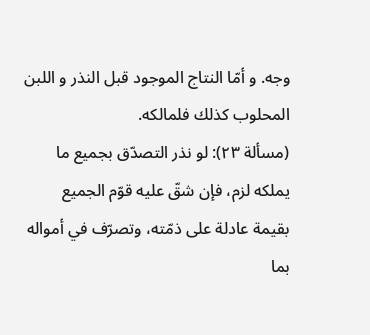وجه. و أمّا النتاج الموجود قبل النذر و اللبن المحلوب كذلك فلمالكه.
(مسألة ٢٣): لو نذر التصدّق بجميع ما يملكه لزم، فإن شقّ عليه قوّم الجميع بقيمة عادلة على ذمّته، وتصرّف في أمواله بما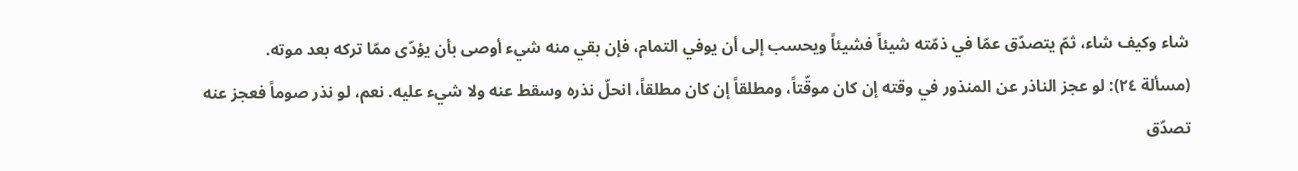شاء وكيف شاء، ثمّ يتصدّق عمّا في ذمّته شيئاً فشيئاً ويحسب إلى أن يوفي التمام، فإن بقي منه شيء أوصى بأن يؤدّى ممّا تركه بعد موته.
(مسألة ٢٤): لو عجز الناذر عن المنذور في وقته إن كان موقّتاً، ومطلقاً إن كان مطلقاً، انحلّ نذره وسقط عنه ولا شيء عليه. نعم، لو نذر صوماً فعجز عنه تصدّق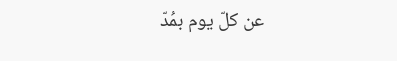عن كلّ يوم بمُدّ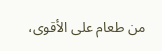من طعام على الأقوى،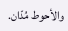والأحوط مُدّان.